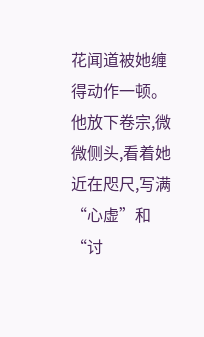花闻道被她缠得动作一顿。
他放下卷宗,微微侧头,看着她近在咫尺,写满“心虚”和“讨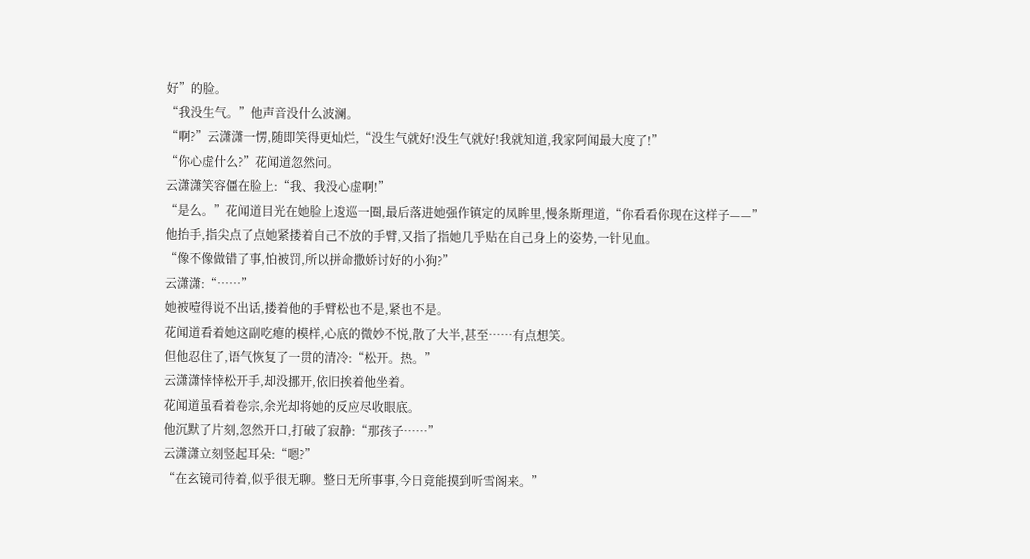好”的脸。
“我没生气。”他声音没什么波澜。
“啊?”云潇潇一愣,随即笑得更灿烂,“没生气就好!没生气就好!我就知道,我家阿闻最大度了!”
“你心虚什么?”花闻道忽然问。
云潇潇笑容僵在脸上:“我、我没心虚啊!”
“是么。”花闻道目光在她脸上逡巡一圈,最后落进她强作镇定的凤眸里,慢条斯理道,“你看看你现在这样子——”
他抬手,指尖点了点她紧搂着自己不放的手臂,又指了指她几乎贴在自己身上的姿势,一针见血。
“像不像做错了事,怕被罚,所以拼命撒娇讨好的小狗?”
云潇潇:“……”
她被噎得说不出话,搂着他的手臂松也不是,紧也不是。
花闻道看着她这副吃瘪的模样,心底的微妙不悦,散了大半,甚至……有点想笑。
但他忍住了,语气恢复了一贯的清冷:“松开。热。”
云潇潇悻悻松开手,却没挪开,依旧挨着他坐着。
花闻道虽看着卷宗,余光却将她的反应尽收眼底。
他沉默了片刻,忽然开口,打破了寂静:“那孩子……”
云潇潇立刻竖起耳朵:“嗯?”
“在玄镜司待着,似乎很无聊。整日无所事事,今日竟能摸到听雪阁来。”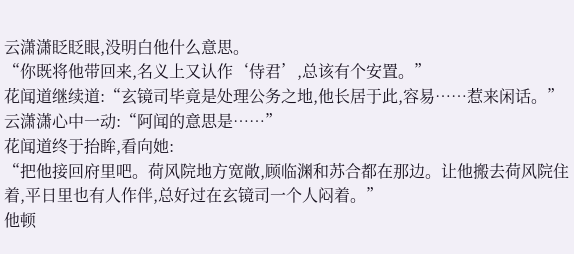云潇潇眨眨眼,没明白他什么意思。
“你既将他带回来,名义上又认作‘侍君’,总该有个安置。”
花闻道继续道:“玄镜司毕竟是处理公务之地,他长居于此,容易……惹来闲话。”
云潇潇心中一动:“阿闻的意思是……”
花闻道终于抬眸,看向她:
“把他接回府里吧。荷风院地方宽敞,顾临渊和苏合都在那边。让他搬去荷风院住着,平日里也有人作伴,总好过在玄镜司一个人闷着。”
他顿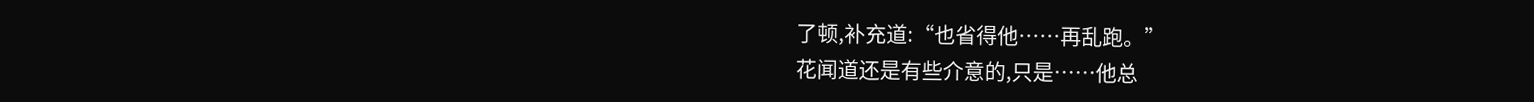了顿,补充道:“也省得他……再乱跑。”
花闻道还是有些介意的,只是……他总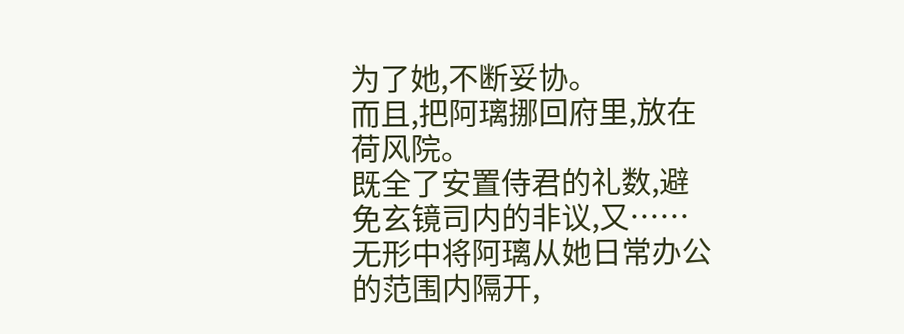为了她,不断妥协。
而且,把阿璃挪回府里,放在荷风院。
既全了安置侍君的礼数,避免玄镜司内的非议,又……无形中将阿璃从她日常办公的范围内隔开,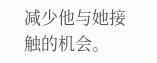减少他与她接触的机会。